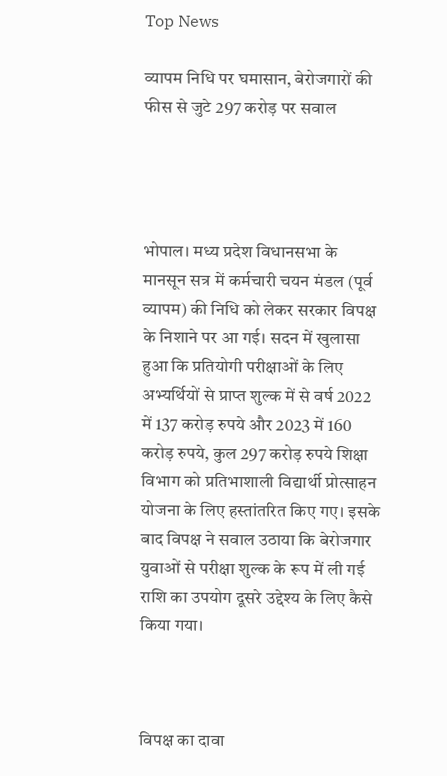Top News

व्यापम निधि पर घमासान, बेरोजगारों की फीस से जुटे 297 करोड़ पर सवाल




भोपाल। मध्य प्रदेश विधानसभा के मानसून सत्र में कर्मचारी चयन मंडल (पूर्व व्यापम) की निधि को लेकर सरकार विपक्ष के निशाने पर आ गई। सदन में खुलासा हुआ कि प्रतियोगी परीक्षाओं के लिए अभ्यर्थियों से प्राप्त शुल्क में से वर्ष 2022 में 137 करोड़ रुपये और 2023 में 160 करोड़ रुपये, कुल 297 करोड़ रुपये शिक्षा विभाग को प्रतिभाशाली विद्यार्थी प्रोत्साहन योजना के लिए हस्तांतरित किए गए। इसके बाद विपक्ष ने सवाल उठाया कि बेरोजगार युवाओं से परीक्षा शुल्क के रूप में ली गई राशि का उपयोग दूसरे उद्देश्य के लिए कैसे किया गया।



विपक्ष का दावा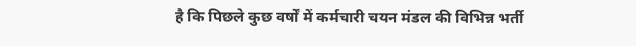है कि पिछले कुछ वर्षों में कर्मचारी चयन मंडल की विभिन्न भर्ती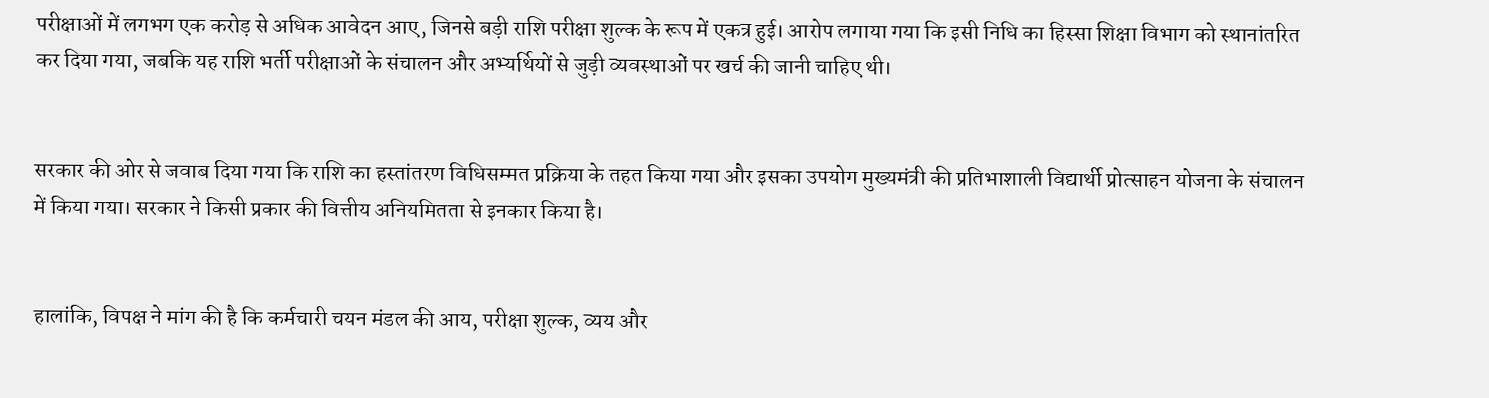परीक्षाओं में लगभग एक करोड़ से अधिक आवेदन आए, जिनसे बड़ी राशि परीक्षा शुल्क के रूप में एकत्र हुई। आरोप लगाया गया कि इसी निधि का हिस्सा शिक्षा विभाग को स्थानांतरित कर दिया गया, जबकि यह राशि भर्ती परीक्षाओं के संचालन और अभ्यर्थियों से जुड़ी व्यवस्थाओं पर खर्च की जानी चाहिए थी।


सरकार की ओर से जवाब दिया गया कि राशि का हस्तांतरण विधिसम्मत प्रक्रिया के तहत किया गया और इसका उपयोग मुख्यमंत्री की प्रतिभाशाली विद्यार्थी प्रोत्साहन योजना के संचालन में किया गया। सरकार ने किसी प्रकार की वित्तीय अनियमितता से इनकार किया है।


हालांकि, विपक्ष ने मांग की है कि कर्मचारी चयन मंडल की आय, परीक्षा शुल्क, व्यय और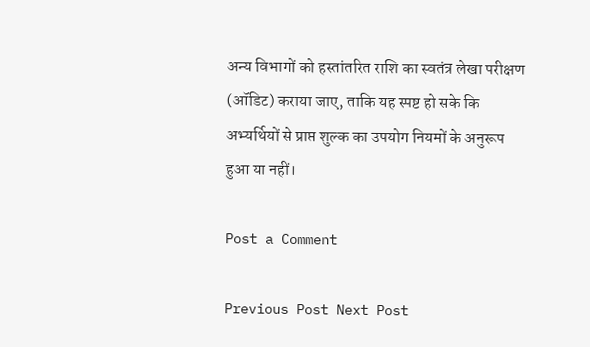अन्य विभागों को हस्तांतरित राशि का स्वतंत्र लेखा परीक्षण (ऑडिट) कराया जाए, ताकि यह स्पष्ट हो सके कि अभ्यर्थियों से प्राप्त शुल्क का उपयोग नियमों के अनुरूप हुआ या नहीं।

Post a Comment

Previous Post Next Post